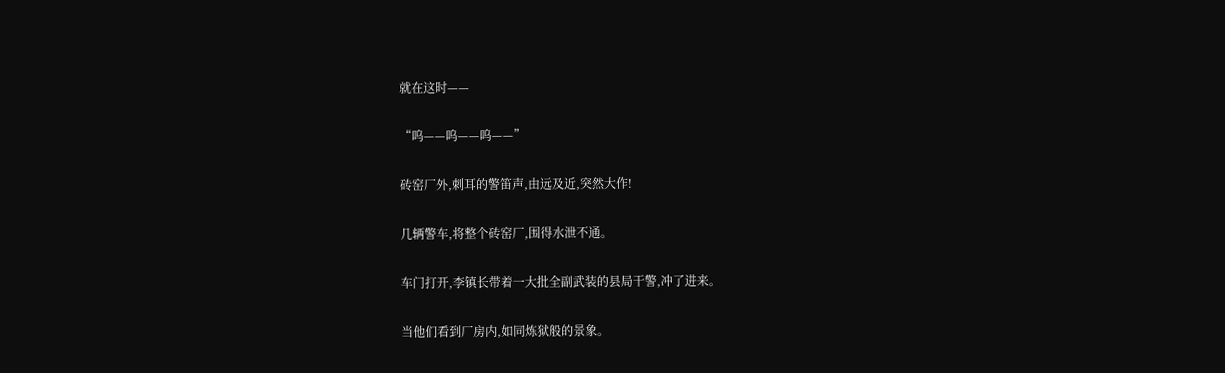就在这时——

“呜——呜——呜——”

砖窑厂外,刺耳的警笛声,由远及近,突然大作!

几辆警车,将整个砖窑厂,围得水泄不通。

车门打开,李镇长带着一大批全副武装的县局干警,冲了进来。

当他们看到厂房内,如同炼狱般的景象。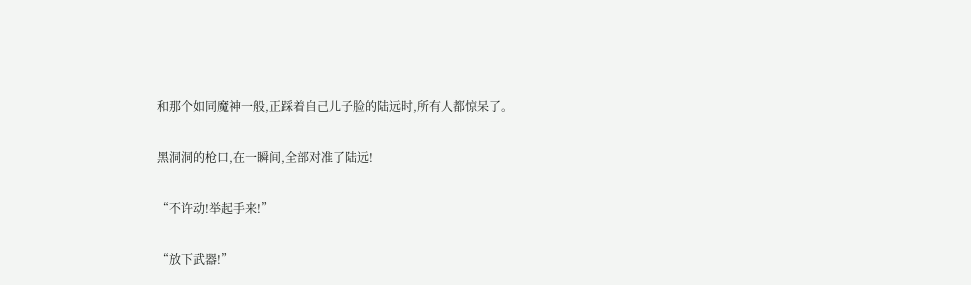和那个如同魔神一般,正踩着自己儿子脸的陆远时,所有人都惊呆了。

黑洞洞的枪口,在一瞬间,全部对准了陆远!

“不许动!举起手来!”

“放下武器!”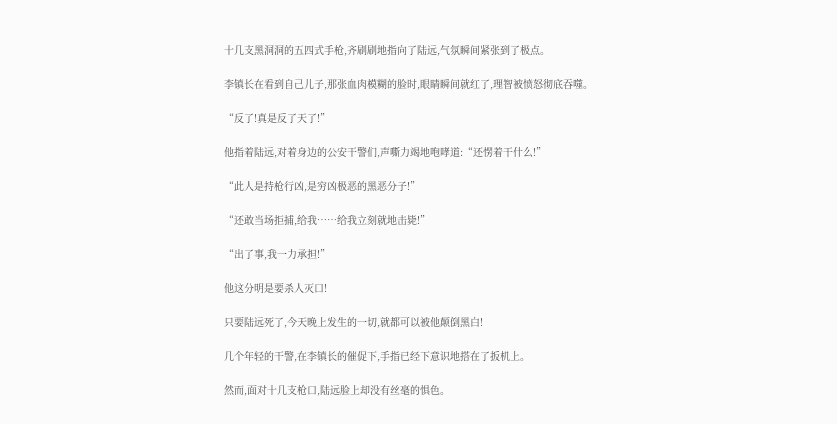十几支黑洞洞的五四式手枪,齐刷刷地指向了陆远,气氛瞬间紧张到了极点。

李镇长在看到自己儿子,那张血肉模糊的脸时,眼睛瞬间就红了,理智被愤怒彻底吞噬。

“反了!真是反了天了!”

他指着陆远,对着身边的公安干警们,声嘶力竭地咆哮道:“还愣着干什么!”

“此人是持枪行凶,是穷凶极恶的黑恶分子!”

“还敢当场拒捕,给我……给我立刻就地击毙!”

“出了事,我一力承担!”

他这分明是要杀人灭口!

只要陆远死了,今天晚上发生的一切,就都可以被他颠倒黑白!

几个年轻的干警,在李镇长的催促下,手指已经下意识地搭在了扳机上。

然而,面对十几支枪口,陆远脸上却没有丝毫的惧色。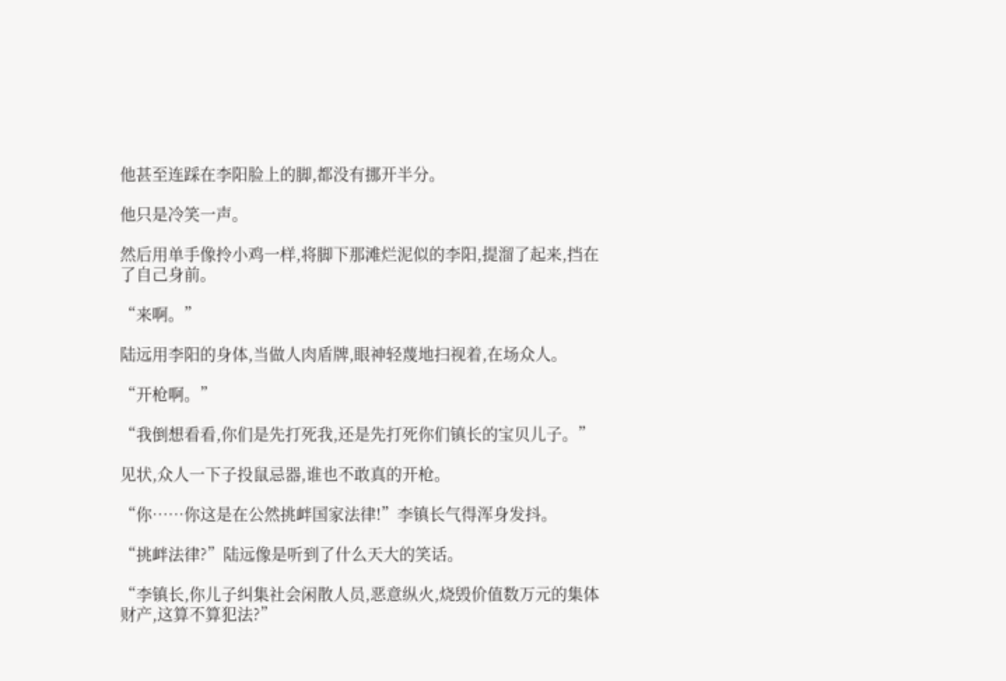他甚至连踩在李阳脸上的脚,都没有挪开半分。

他只是冷笑一声。

然后用单手像拎小鸡一样,将脚下那滩烂泥似的李阳,提溜了起来,挡在了自己身前。

“来啊。”

陆远用李阳的身体,当做人肉盾牌,眼神轻蔑地扫视着,在场众人。

“开枪啊。”

“我倒想看看,你们是先打死我,还是先打死你们镇长的宝贝儿子。”

见状,众人一下子投鼠忌器,谁也不敢真的开枪。

“你……你这是在公然挑衅国家法律!”李镇长气得浑身发抖。

“挑衅法律?”陆远像是听到了什么天大的笑话。

“李镇长,你儿子纠集社会闲散人员,恶意纵火,烧毁价值数万元的集体财产,这算不算犯法?”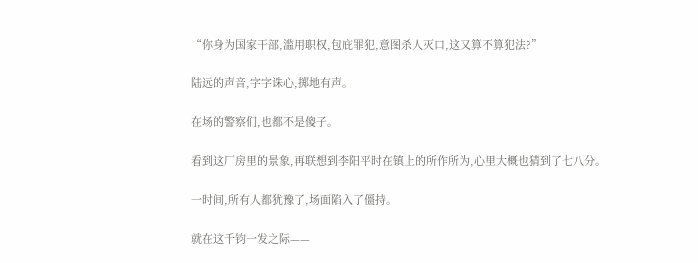“你身为国家干部,滥用职权,包庇罪犯,意图杀人灭口,这又算不算犯法?”

陆远的声音,字字诛心,掷地有声。

在场的警察们,也都不是傻子。

看到这厂房里的景象,再联想到李阳平时在镇上的所作所为,心里大概也猜到了七八分。

一时间,所有人都犹豫了,场面陷入了僵持。

就在这千钧一发之际——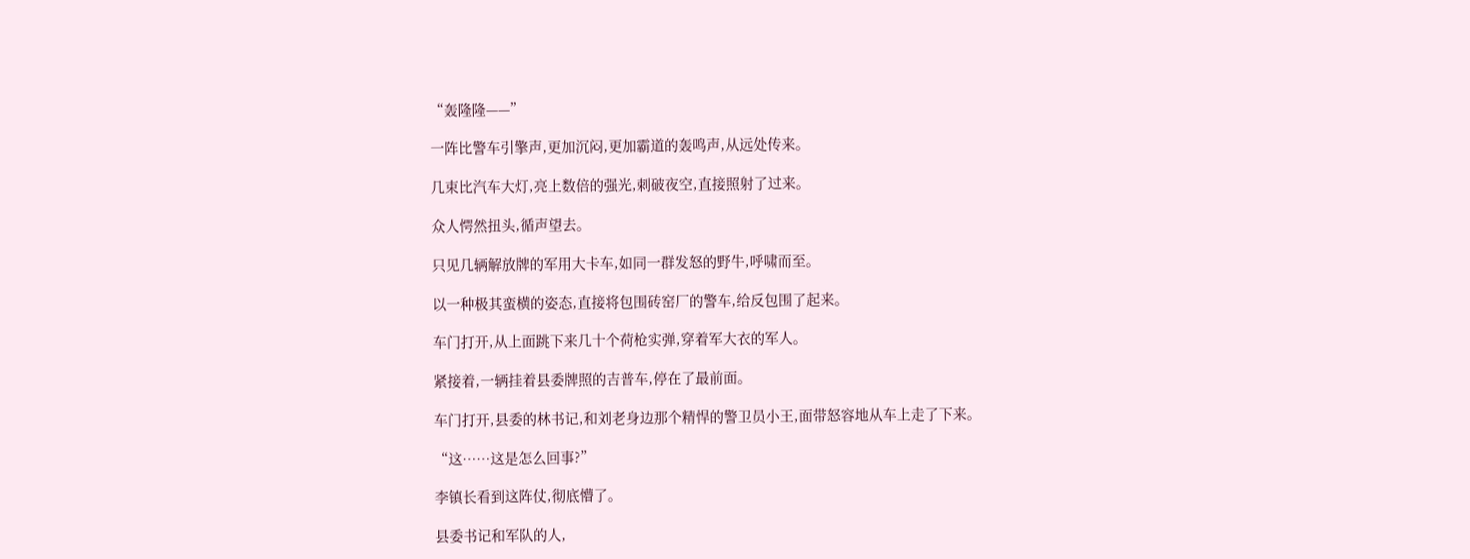“轰隆隆——”

一阵比警车引擎声,更加沉闷,更加霸道的轰鸣声,从远处传来。

几束比汽车大灯,亮上数倍的强光,刺破夜空,直接照射了过来。

众人愕然扭头,循声望去。

只见几辆解放牌的军用大卡车,如同一群发怒的野牛,呼啸而至。

以一种极其蛮横的姿态,直接将包围砖窑厂的警车,给反包围了起来。

车门打开,从上面跳下来几十个荷枪实弹,穿着军大衣的军人。

紧接着,一辆挂着县委牌照的吉普车,停在了最前面。

车门打开,县委的林书记,和刘老身边那个精悍的警卫员小王,面带怒容地从车上走了下来。

“这……这是怎么回事?”

李镇长看到这阵仗,彻底懵了。

县委书记和军队的人,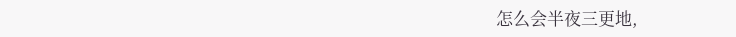怎么会半夜三更地,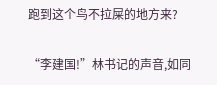跑到这个鸟不拉屎的地方来?

“李建国!”林书记的声音,如同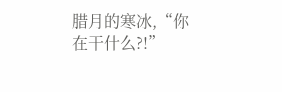腊月的寒冰,“你在干什么?!”